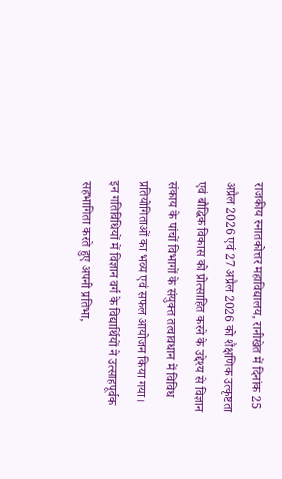राजकीय स्नातकोत्तर महाविद्यालय, रानीखेत में दिनांक 25 अप्रैल 2026 एवं 27 अप्रैल 2026 को शैक्षणिक उत्कृष्टता एवं बौद्धिक विकास को प्रोत्साहित करने के उद्देश्य से विज्ञान संकाय के पांचों विभागों के संयुक्त तत्वावधान में विविध प्रतियोगिताओं का भव्य एवं सफल आयोजन किया गया। इन गतिविधियों में विज्ञान वर्ग के विद्यार्थियों ने उत्साहपूर्वक सहभागिता करते हुए अपनी प्रतिभा,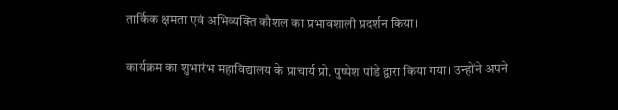तार्किक क्षमता एवं अभिव्यक्ति कौशल का प्रभावशाली प्रदर्शन किया।

कार्यक्रम का शुभारंभ महाविद्यालय के प्राचार्य प्रो. पुष्पेश पांडे द्वारा किया गया। उन्होंने अपने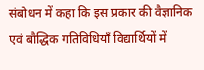संबोधन में कहा कि इस प्रकार की वैज्ञानिक एवं बौद्धिक गतिविधियाँ विद्यार्थियों में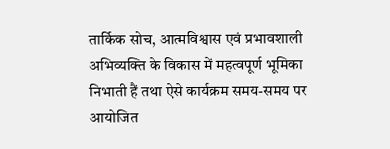तार्किक सोच, आत्मविश्वास एवं प्रभावशाली अभिव्यक्ति के विकास में महत्वपूर्ण भूमिका निभाती हैं तथा ऐसे कार्यक्रम समय-समय पर आयोजित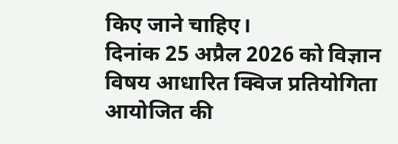किए जाने चाहिए।
दिनांक 25 अप्रैल 2026 को विज्ञान विषय आधारित क्विज प्रतियोगिता आयोजित की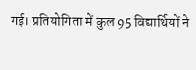गई। प्रतियोगिता में कुल 95 विद्यार्थियों ने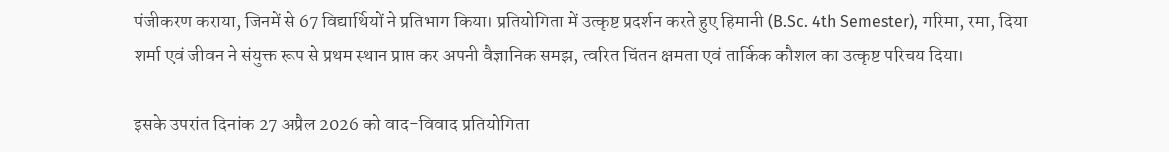पंजीकरण कराया, जिनमें से 67 विद्यार्थियों ने प्रतिभाग किया। प्रतियोगिता में उत्कृष्ट प्रदर्शन करते हुए हिमानी (B.Sc. 4th Semester), गरिमा, रमा, दिया शर्मा एवं जीवन ने संयुक्त रूप से प्रथम स्थान प्राप्त कर अपनी वैज्ञानिक समझ, त्वरित चिंतन क्षमता एवं तार्किक कौशल का उत्कृष्ट परिचय दिया।

इसके उपरांत दिनांक 27 अप्रैल 2026 को वाद-विवाद प्रतियोगिता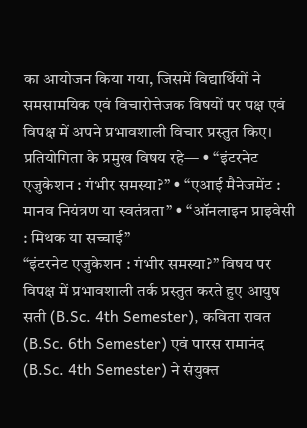का आयोजन किया गया, जिसमें विद्यार्थियों ने समसामयिक एवं विचारोत्तेजक विषयों पर पक्ष एवं विपक्ष में अपने प्रभावशाली विचार प्रस्तुत किए। प्रतियोगिता के प्रमुख विषय रहे— • “इंटरनेट एजुकेशन : गंभीर समस्या?” • “एआई मैनेजमेंट : मानव नियंत्रण या स्वतंत्रता” • “ऑनलाइन प्राइवेसी : मिथक या सच्चाई”
“इंटरनेट एजुकेशन : गंभीर समस्या?” विषय पर विपक्ष में प्रभावशाली तर्क प्रस्तुत करते हुए आयुष सती (B.Sc. 4th Semester), कविता रावत (B.Sc. 6th Semester) एवं पारस रामानंद (B.Sc. 4th Semester) ने संयुक्त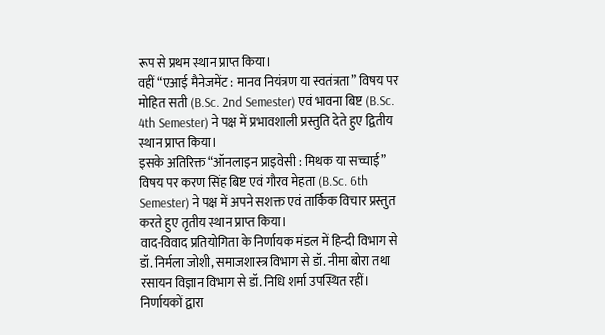रूप से प्रथम स्थान प्राप्त किया।
वहीं “एआई मैनेजमेंट : मानव नियंत्रण या स्वतंत्रता” विषय पर मोहित सती (B.Sc. 2nd Semester) एवं भावना बिष्ट (B.Sc. 4th Semester) ने पक्ष में प्रभावशाली प्रस्तुति देते हुए द्वितीय स्थान प्राप्त किया।
इसके अतिरिक्त “ऑनलाइन प्राइवेसी : मिथक या सच्चाई” विषय पर करण सिंह बिष्ट एवं गौरव मेहता (B.Sc. 6th Semester) ने पक्ष में अपने सशक्त एवं तार्किक विचार प्रस्तुत करते हुए तृतीय स्थान प्राप्त किया।
वाद-विवाद प्रतियोगिता के निर्णायक मंडल में हिन्दी विभाग से डॉ. निर्मला जोशी, समाजशास्त्र विभाग से डॉ. नीमा बोरा तथा रसायन विज्ञान विभाग से डॉ. निधि शर्मा उपस्थित रहीं। निर्णायकों द्वारा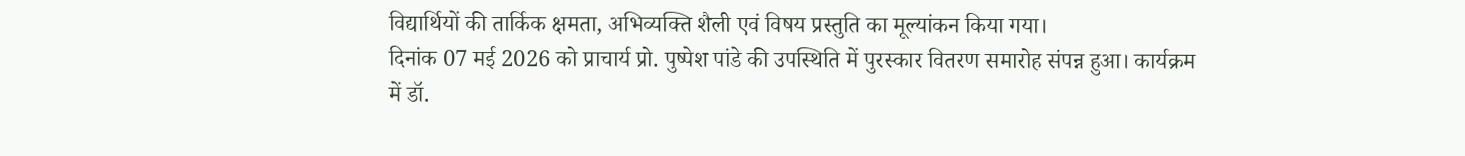विद्यार्थियों की तार्किक क्षमता, अभिव्यक्ति शैली एवं विषय प्रस्तुति का मूल्यांकन किया गया।
दिनांक 07 मई 2026 को प्राचार्य प्रो. पुष्पेश पांडे की उपस्थिति में पुरस्कार वितरण समारोह संपन्न हुआ। कार्यक्रम में डॉ.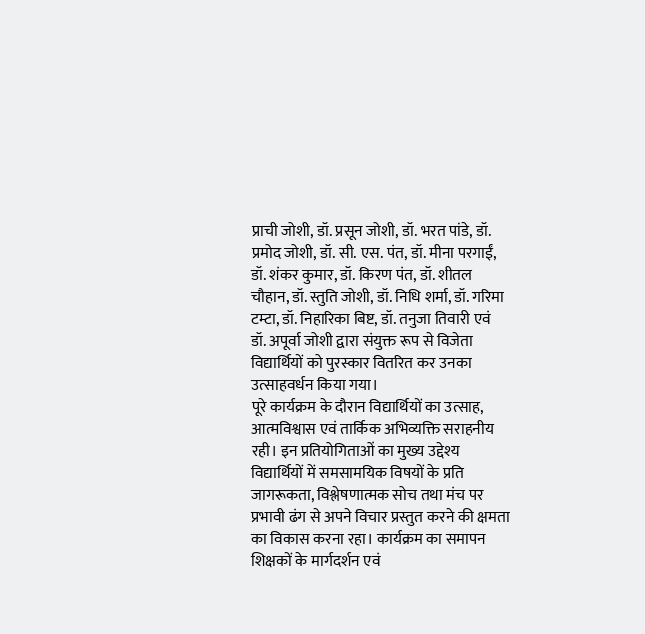प्राची जोशी, डॉ. प्रसून जोशी, डॉ. भरत पांडे, डॉ. प्रमोद जोशी, डॉ. सी. एस. पंत, डॉ. मीना परगाईं, डॉ. शंकर कुमार, डॉ. किरण पंत, डॉ. शीतल चौहान, डॉ. स्तुति जोशी, डॉ. निधि शर्मा, डॉ. गरिमा टम्टा, डॉ. निहारिका बिष्ट, डॉ. तनुजा तिवारी एवं डॉ. अपूर्वा जोशी द्वारा संयुक्त रूप से विजेता विद्यार्थियों को पुरस्कार वितरित कर उनका उत्साहवर्धन किया गया।
पूरे कार्यक्रम के दौरान विद्यार्थियों का उत्साह, आत्मविश्वास एवं तार्किक अभिव्यक्ति सराहनीय रही। इन प्रतियोगिताओं का मुख्य उद्देश्य विद्यार्थियों में समसामयिक विषयों के प्रति जागरूकता, विश्लेषणात्मक सोच तथा मंच पर प्रभावी ढंग से अपने विचार प्रस्तुत करने की क्षमता का विकास करना रहा। कार्यक्रम का समापन शिक्षकों के मार्गदर्शन एवं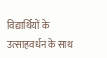विद्यार्थियों के उत्साहवर्धन के साथ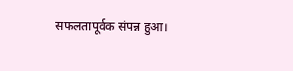सफलतापूर्वक संपन्न हुआ।